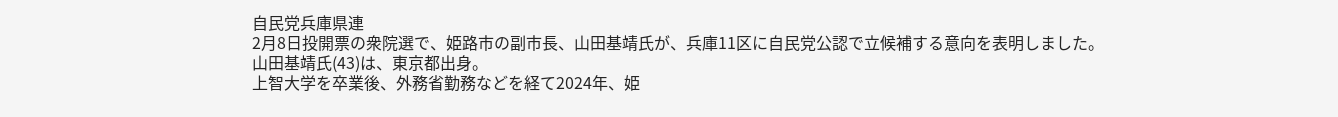自民党兵庫県連
2月8日投開票の衆院選で、姫路市の副市長、山田基靖氏が、兵庫11区に自民党公認で立候補する意向を表明しました。
山田基靖氏(43)は、東京都出身。
上智大学を卒業後、外務省勤務などを経て2024年、姫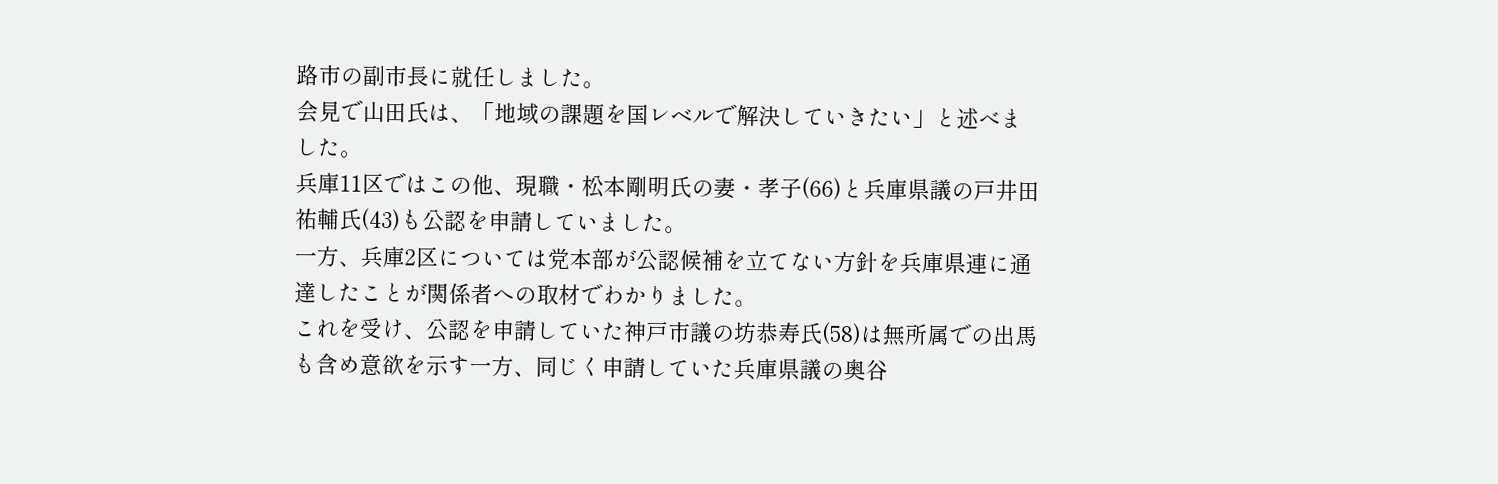路市の副市長に就任しました。
会見で山田氏は、「地域の課題を国レベルで解決していきたい」と述べました。
兵庫11区ではこの他、現職・松本剛明氏の妻・孝子(66)と兵庫県議の戸井田祐輔氏(43)も公認を申請していました。
一方、兵庫2区については党本部が公認候補を立てない方針を兵庫県連に通達したことが関係者への取材でわかりました。
これを受け、公認を申請していた神戸市議の坊恭寿氏(58)は無所属での出馬も含め意欲を示す一方、同じく申請していた兵庫県議の奥谷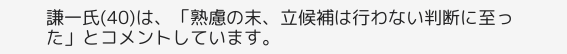謙一氏(40)は、「熟慮の末、立候補は行わない判断に至った」とコメントしています。